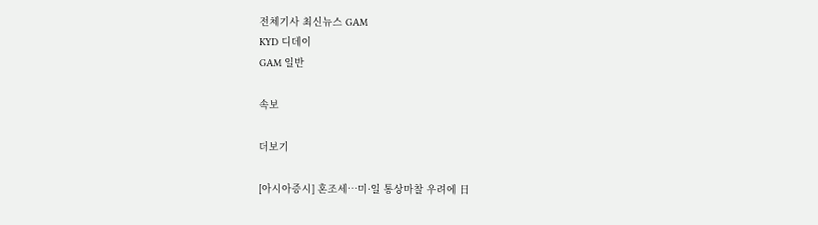전체기사 최신뉴스 GAM
KYD 디데이
GAM 일반

속보

더보기

[아시아증시] 혼조세…미·일 통상마찰 우려에 日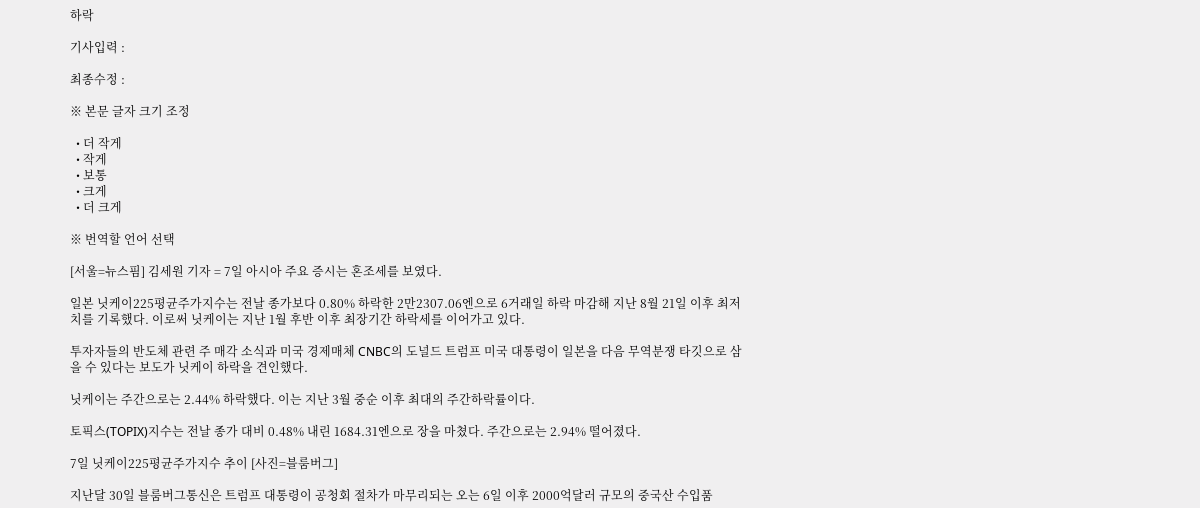하락

기사입력 :

최종수정 :

※ 본문 글자 크기 조정

  • 더 작게
  • 작게
  • 보통
  • 크게
  • 더 크게

※ 번역할 언어 선택

[서울=뉴스핌] 김세원 기자 = 7일 아시아 주요 증시는 혼조세를 보였다.

일본 닛케이225평균주가지수는 전날 종가보다 0.80% 하락한 2만2307.06엔으로 6거래일 하락 마감해 지난 8월 21일 이후 최저치를 기록했다. 이로써 닛케이는 지난 1월 후반 이후 최장기간 하락세를 이어가고 있다.

투자자들의 반도체 관련 주 매각 소식과 미국 경제매체 CNBC의 도널드 트럼프 미국 대통령이 일본을 다음 무역분쟁 타깃으로 삼을 수 있다는 보도가 닛케이 하락을 견인했다.

닛케이는 주간으로는 2.44% 하락했다. 이는 지난 3월 중순 이후 최대의 주간하락률이다.

토픽스(TOPIX)지수는 전날 종가 대비 0.48% 내린 1684.31엔으로 장을 마쳤다. 주간으로는 2.94% 떨어졌다.

7일 닛케이225평균주가지수 추이 [사진=블룸버그]

지난달 30일 블룸버그통신은 트럼프 대통령이 공청회 절차가 마무리되는 오는 6일 이후 2000억달러 규모의 중국산 수입품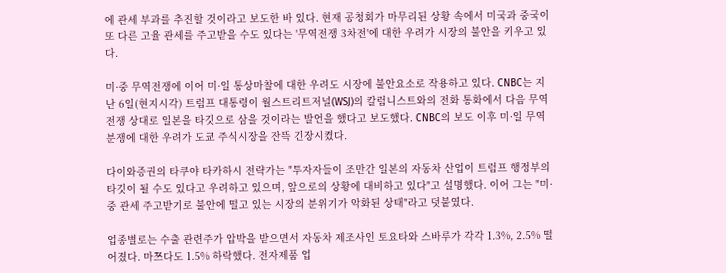에 관세 부과를 추진할 것이라고 보도한 바 있다. 현재 공청회가 마무리된 상황 속에서 미국과 중국이 또 다른 고율 관세를 주고받을 수도 있다는 '무역전쟁 3차전'에 대한 우려가 시장의 불안을 키우고 있다.

미·중 무역전쟁에 이어 미·일 통상마찰에 대한 우려도 시장에 불안요소로 작용하고 있다. CNBC는 지난 6일(현지시각) 트럼프 대통령이 월스트리트저널(WSJ)의 칼럼니스트와의 전화 통화에서 다음 무역전쟁 상대로 일본을 타깃으로 삼을 것이라는 발언을 했다고 보도했다. CNBC의 보도 이후 미·일 무역 분쟁에 대한 우려가 도쿄 주식시장을 잔뜩 긴장시켰다.

다이와증권의 타쿠야 타카하시 전략가는 "투자자들이 조만간 일본의 자동차 산업이 트럼프 행정부의 타깃이 될 수도 있다고 우려하고 있으며, 앞으로의 상황에 대비하고 있다"고 설명했다. 이어 그는 "미·중 관세 주고받기로 불안에 떨고 있는 시장의 분위기가 악화된 상태"라고 덧붙였다.

업종별로는 수출 관련주가 압박을 받으면서 자동차 제조사인 토요타와 스바루가 각각 1.3%, 2.5% 떨어졌다. 마쯔다도 1.5% 하락했다. 전자제품 업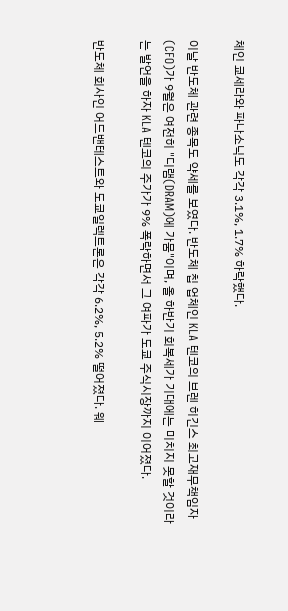체인 쿄세라와 파나소닉도 각각 3.1%, 1.7% 하락했다.

이날 반도체 관련 종목도 약세를 보였다. 반도체 칩 업체인 KLA 텐코의 브렌 히긴스 최고재무책임자(CFO)가 9월은 여전히 "디램(DRAM)에 가뭄"이며, 올 하반기 회복세가 기대에는 미치지 못할 것이라는 발언을 하자 KLA 텐코의 주가가 9% 폭락하면서 그 여파가 도쿄 주식시장까지 이어졌다.

반도체 회사인 어드밴테스트와 도쿄일렉트론은 각각 6.2%, 5.2% 떨어졌다. 웨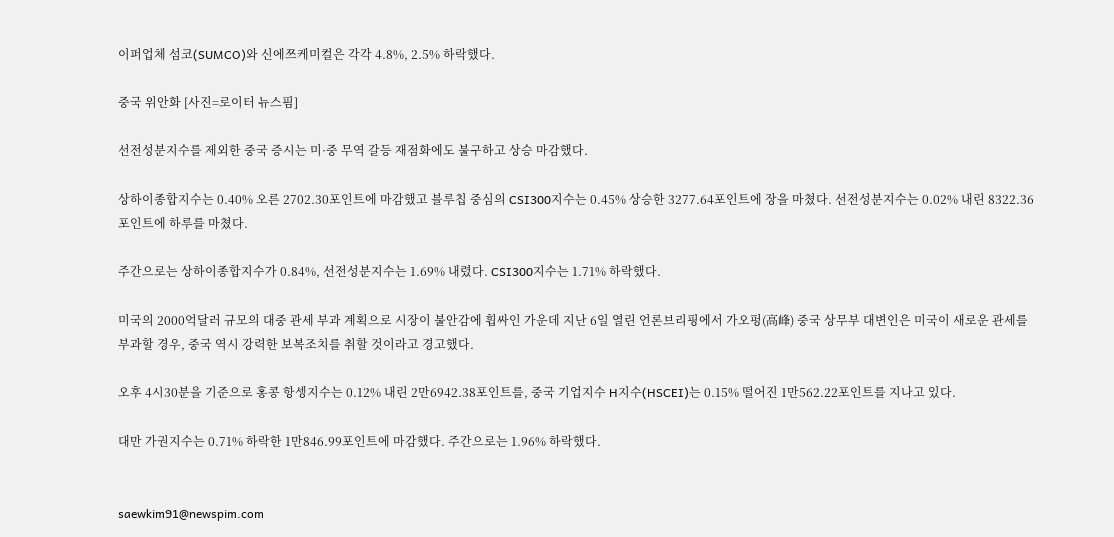이퍼업체 섬코(SUMCO)와 신에쯔케미컬은 각각 4.8%, 2.5% 하락했다.

중국 위안화 [사진=로이터 뉴스핌]

선전성분지수를 제외한 중국 증시는 미·중 무역 갈등 재점화에도 불구하고 상승 마감했다.

상하이종합지수는 0.40% 오른 2702.30포인트에 마감했고 블루칩 중심의 CSI300지수는 0.45% 상승한 3277.64포인트에 장을 마쳤다. 선전성분지수는 0.02% 내린 8322.36포인트에 하루를 마쳤다.

주간으로는 상하이종합지수가 0.84%, 선전성분지수는 1.69% 내렸다. CSI300지수는 1.71% 하락했다.

미국의 2000억달러 규모의 대중 관세 부과 계획으로 시장이 불안감에 휩싸인 가운데 지난 6일 열린 언론브리핑에서 가오펑(高峰) 중국 상무부 대변인은 미국이 새로운 관세를 부과할 경우, 중국 역시 강력한 보복조치를 취할 것이라고 경고했다.

오후 4시30분을 기준으로 홍콩 항셍지수는 0.12% 내린 2만6942.38포인트를, 중국 기업지수 H지수(HSCEI)는 0.15% 떨어진 1만562.22포인트를 지나고 있다.

대만 가권지수는 0.71% 하락한 1만846.99포인트에 마감했다. 주간으로는 1.96% 하락했다.


saewkim91@newspim.com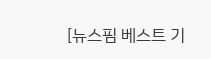[뉴스핌 베스트 기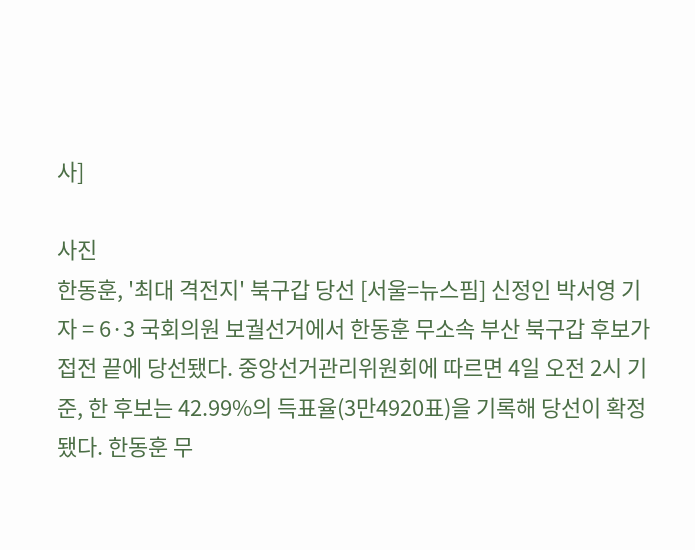사]

사진
한동훈, '최대 격전지' 북구갑 당선 [서울=뉴스핌] 신정인 박서영 기자 = 6·3 국회의원 보궐선거에서 한동훈 무소속 부산 북구갑 후보가 접전 끝에 당선됐다. 중앙선거관리위원회에 따르면 4일 오전 2시 기준, 한 후보는 42.99%의 득표율(3만4920표)을 기록해 당선이 확정됐다. 한동훈 무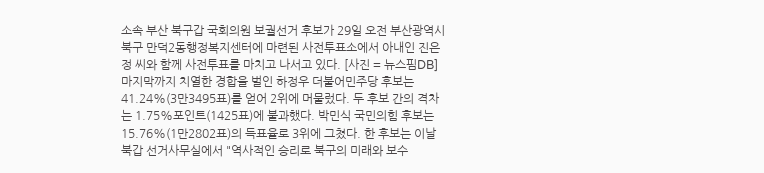소속 부산 북구갑 국회의원 보궐선거 후보가 29일 오전 부산광역시 북구 만덕2동행정복지센터에 마련된 사전투표소에서 아내인 진은정 씨와 함께 사전투표를 마치고 나서고 있다. [사진 = 뉴스핌DB] 마지막까지 치열한 경합을 벌인 하정우 더불어민주당 후보는 41.24%(3만3495표)를 얻어 2위에 머물렀다. 두 후보 간의 격차는 1.75%포인트(1425표)에 불과했다. 박민식 국민의힘 후보는 15.76%(1만2802표)의 득표율로 3위에 그쳤다. 한 후보는 이날 북갑 선거사무실에서 "역사적인 승리로 북구의 미래와 보수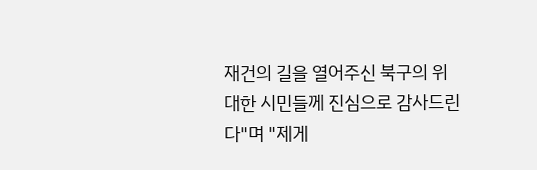재건의 길을 열어주신 북구의 위대한 시민들께 진심으로 감사드린다"며 "제게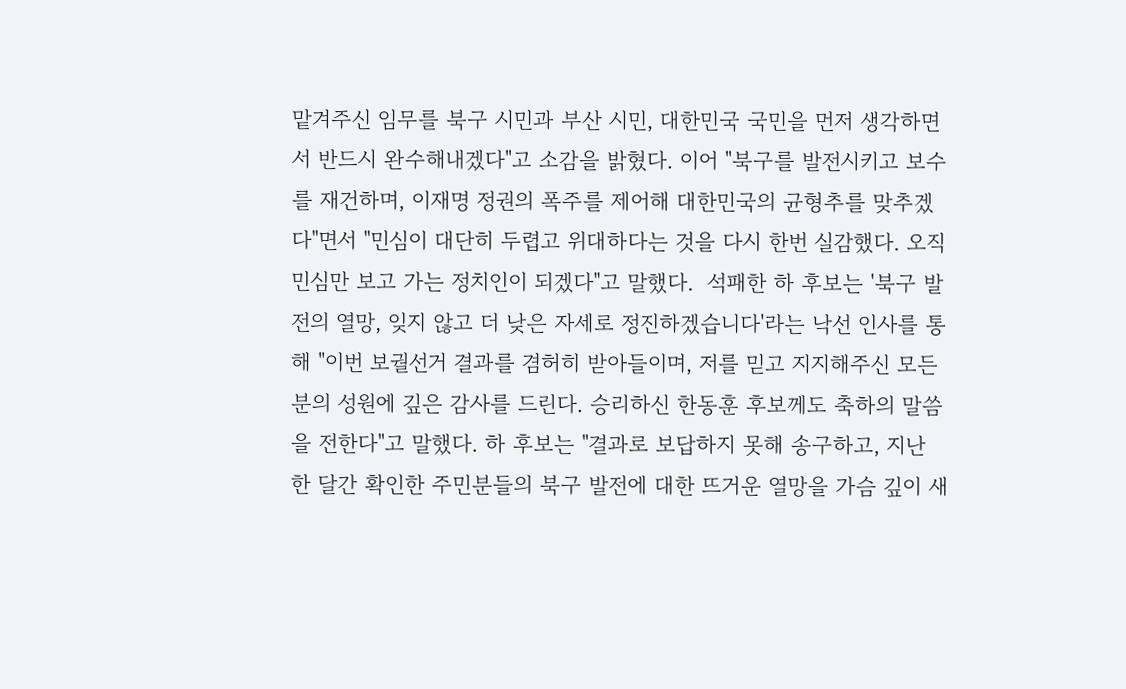맡겨주신 임무를 북구 시민과 부산 시민, 대한민국 국민을 먼저 생각하면서 반드시 완수해내겠다"고 소감을 밝혔다. 이어 "북구를 발전시키고 보수를 재건하며, 이재명 정권의 폭주를 제어해 대한민국의 균형추를 맞추겠다"면서 "민심이 대단히 두렵고 위대하다는 것을 다시 한번 실감했다. 오직 민심만 보고 가는 정치인이 되겠다"고 말했다.  석패한 하 후보는 '북구 발전의 열망, 잊지 않고 더 낮은 자세로 정진하겠습니다'라는 낙선 인사를 통해 "이번 보궐선거 결과를 겸허히 받아들이며, 저를 믿고 지지해주신 모든 분의 성원에 깊은 감사를 드린다. 승리하신 한동훈 후보께도 축하의 말씀을 전한다"고 말했다. 하 후보는 "결과로 보답하지 못해 송구하고, 지난 한 달간 확인한 주민분들의 북구 발전에 대한 뜨거운 열망을 가슴 깊이 새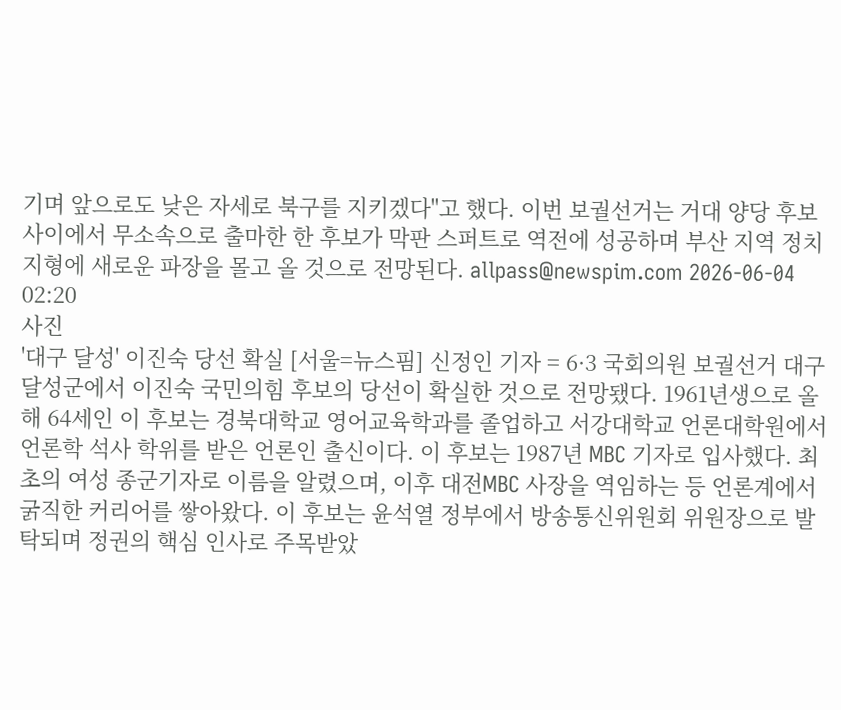기며 앞으로도 낮은 자세로 북구를 지키겠다"고 했다. 이번 보궐선거는 거대 양당 후보 사이에서 무소속으로 출마한 한 후보가 막판 스퍼트로 역전에 성공하며 부산 지역 정치 지형에 새로운 파장을 몰고 올 것으로 전망된다. allpass@newspim.com 2026-06-04 02:20
사진
'대구 달성' 이진숙 당선 확실 [서울=뉴스핌] 신정인 기자 = 6·3 국회의원 보궐선거 대구 달성군에서 이진숙 국민의힘 후보의 당선이 확실한 것으로 전망됐다. 1961년생으로 올해 64세인 이 후보는 경북대학교 영어교육학과를 졸업하고 서강대학교 언론대학원에서 언론학 석사 학위를 받은 언론인 출신이다. 이 후보는 1987년 MBC 기자로 입사했다. 최초의 여성 종군기자로 이름을 알렸으며, 이후 대전MBC 사장을 역임하는 등 언론계에서 굵직한 커리어를 쌓아왔다. 이 후보는 윤석열 정부에서 방송통신위원회 위원장으로 발탁되며 정권의 핵심 인사로 주목받았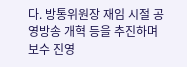다. 방통위원장 재임 시절 공영방송 개혁 등을 추진하며 보수 진영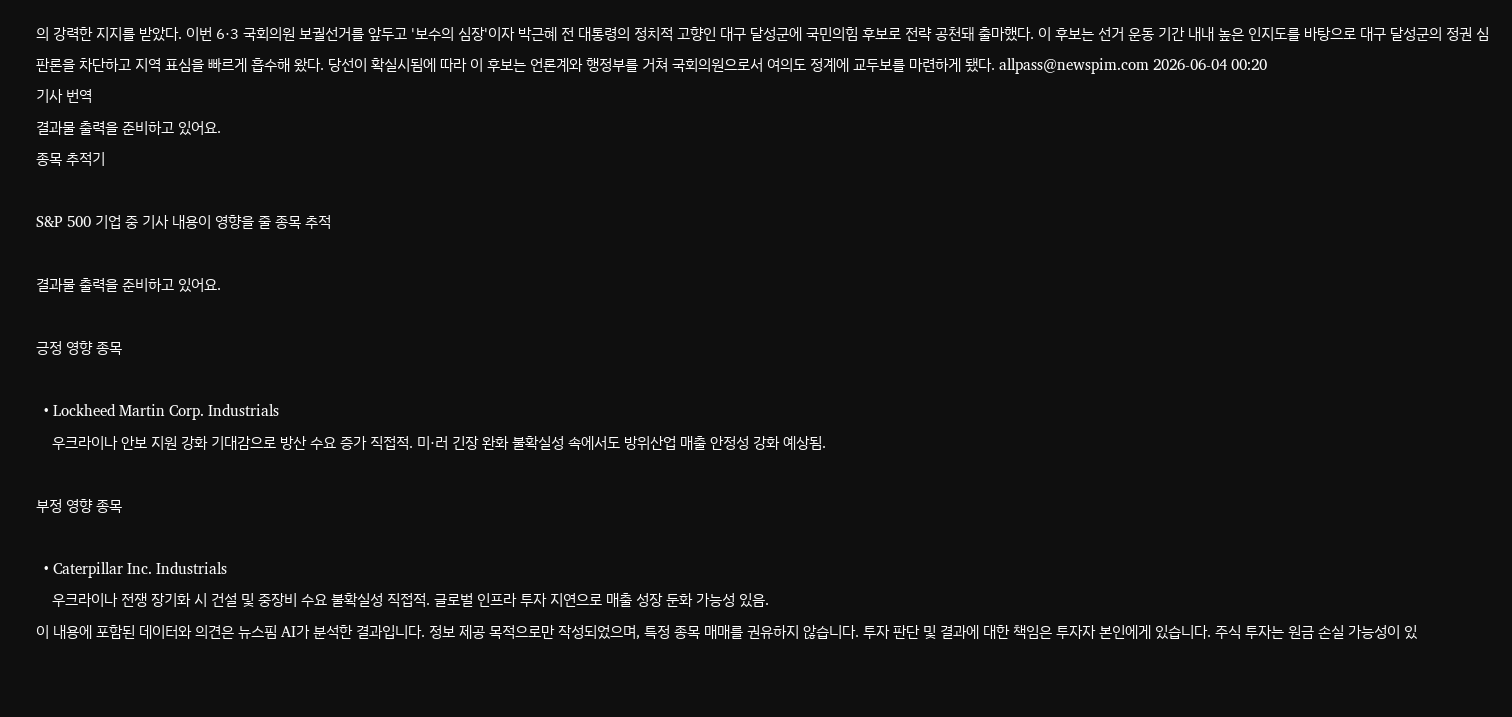의 강력한 지지를 받았다. 이번 6·3 국회의원 보궐선거를 앞두고 '보수의 심장'이자 박근혜 전 대통령의 정치적 고향인 대구 달성군에 국민의힘 후보로 전략 공천돼 출마했다. 이 후보는 선거 운동 기간 내내 높은 인지도를 바탕으로 대구 달성군의 정권 심판론을 차단하고 지역 표심을 빠르게 흡수해 왔다. 당선이 확실시됨에 따라 이 후보는 언론계와 행정부를 거쳐 국회의원으로서 여의도 정계에 교두보를 마련하게 됐다. allpass@newspim.com 2026-06-04 00:20
기사 번역
결과물 출력을 준비하고 있어요.
종목 추적기

S&P 500 기업 중 기사 내용이 영향을 줄 종목 추적

결과물 출력을 준비하고 있어요.

긍정 영향 종목

  • Lockheed Martin Corp. Industrials
    우크라이나 안보 지원 강화 기대감으로 방산 수요 증가 직접적. 미·러 긴장 완화 불확실성 속에서도 방위산업 매출 안정성 강화 예상됨.

부정 영향 종목

  • Caterpillar Inc. Industrials
    우크라이나 전쟁 장기화 시 건설 및 중장비 수요 불확실성 직접적. 글로벌 인프라 투자 지연으로 매출 성장 둔화 가능성 있음.
이 내용에 포함된 데이터와 의견은 뉴스핌 AI가 분석한 결과입니다. 정보 제공 목적으로만 작성되었으며, 특정 종목 매매를 권유하지 않습니다. 투자 판단 및 결과에 대한 책임은 투자자 본인에게 있습니다. 주식 투자는 원금 손실 가능성이 있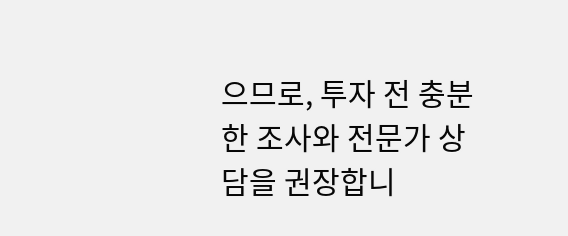으므로, 투자 전 충분한 조사와 전문가 상담을 권장합니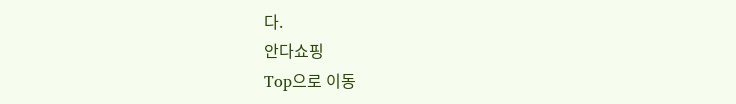다.
안다쇼핑
Top으로 이동